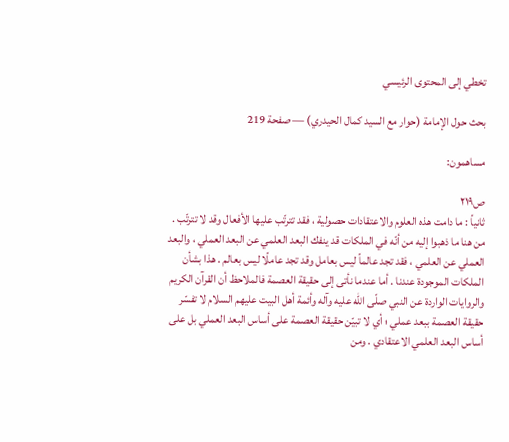تخطي إلى المحتوى الرئيسي

بحث حول الإمامة (حوار مع السيد كمال الحيدري) — صفحة 219

مساهمون:

ص٢١٩
ثانياً : ما دامت هذه العلوم والاعتقادات حصولية ، فقد تترتّب عليها الأفعال وقد لا تترتّب . من هنا ما ذهبوا إليه من أنّه في الملكات قد ينفك البعد العلمي عن البعد العملي ، والبعد العملي عن العلمي ، فقد تجد عالماً ليس بعامل وقد تجد عاملًا ليس بعالم . هذا بشأن الملكات الموجودة عندنا . أما عندما نأتى إلى حقيقة العصمة فالملاحظ أن القرآن الكريم والروايات الواردة عن النبي صلّى الله عليه وآله وأئمة أهل البيت عليهم السلام لا تفسّر حقيقة العصمة ببعد عملي ؛ أي لا تبيّن حقيقة العصمة على أساس البعد العملي بل على أساس البعد العلمي الاعتقادي . ومن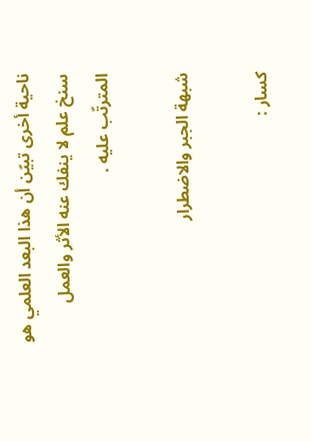ناحية أخرى تبيّن أن هذا البعد العلمي هو سنخ علم لا ينفك عنه الأثر والعمل المترتّب عليه .

شبهة الجبر والاضطرار

كسار :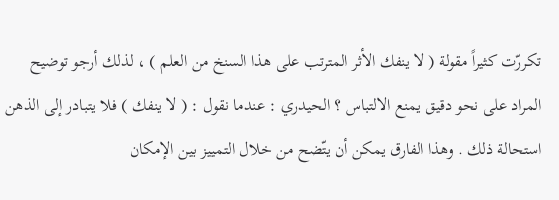تكررّت كثيراً مقولة ( لا ينفك الأثر المترتب على هذا السنخ من العلم ) ، لذلك أرجو توضيح المراد على نحو دقيق يمنع الالتباس ؟ الحيدري : عندما نقول : ( لا ينفك ) فلا يتبادر إلى الذهن استحالة ذلك . وهذا الفارق يمكن أن يتّضح من خلال التمييز بين الإمكان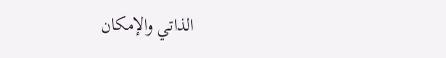الذاتي والإمكان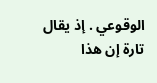الوقوعي . إذ يقال تارة إن هذا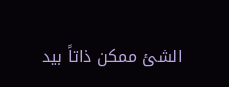الشئ ممكن ذاتاً بيد